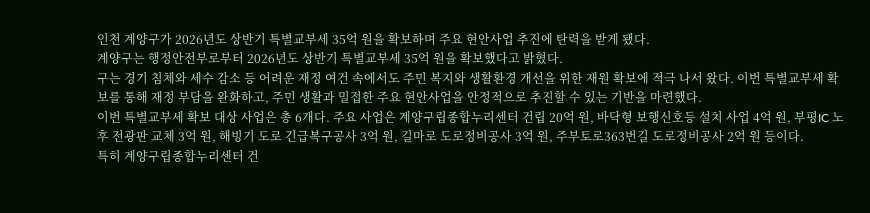인천 계양구가 2026년도 상반기 특별교부세 35억 원을 확보하며 주요 현안사업 추진에 탄력을 받게 됐다.
계양구는 행정안전부로부터 2026년도 상반기 특별교부세 35억 원을 확보했다고 밝혔다.
구는 경기 침체와 세수 감소 등 어려운 재정 여건 속에서도 주민 복지와 생활환경 개선을 위한 재원 확보에 적극 나서 왔다. 이번 특별교부세 확보를 통해 재정 부담을 완화하고, 주민 생활과 밀접한 주요 현안사업을 안정적으로 추진할 수 있는 기반을 마련했다.
이번 특별교부세 확보 대상 사업은 총 6개다. 주요 사업은 계양구립종합누리센터 건립 20억 원, 바닥형 보행신호등 설치 사업 4억 원, 부평IC 노후 전광판 교체 3억 원, 해빙기 도로 긴급복구공사 3억 원, 길마로 도로정비공사 3억 원, 주부토로363번길 도로정비공사 2억 원 등이다.
특히 계양구립종합누리센터 건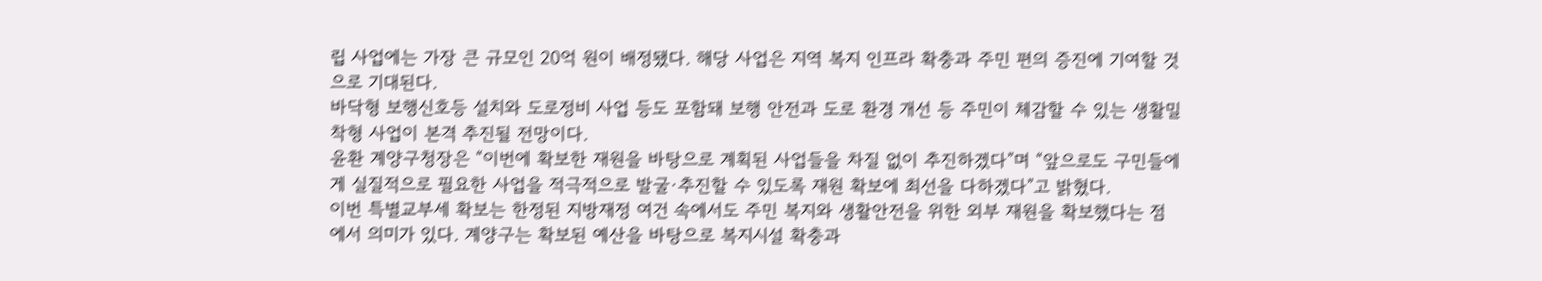립 사업에는 가장 큰 규모인 20억 원이 배정됐다. 해당 사업은 지역 복지 인프라 확충과 주민 편의 증진에 기여할 것으로 기대된다.
바닥형 보행신호등 설치와 도로정비 사업 등도 포함돼 보행 안전과 도로 환경 개선 등 주민이 체감할 수 있는 생활밀착형 사업이 본격 추진될 전망이다.
윤환 계양구청장은 “이번에 확보한 재원을 바탕으로 계획된 사업들을 차질 없이 추진하겠다”며 “앞으로도 구민들에게 실질적으로 필요한 사업을 적극적으로 발굴·추진할 수 있도록 재원 확보에 최선을 다하겠다”고 밝혔다.
이번 특별교부세 확보는 한정된 지방재정 여건 속에서도 주민 복지와 생활안전을 위한 외부 재원을 확보했다는 점에서 의미가 있다. 계양구는 확보된 예산을 바탕으로 복지시설 확충과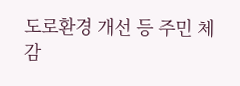도로환경 개선 등 주민 체감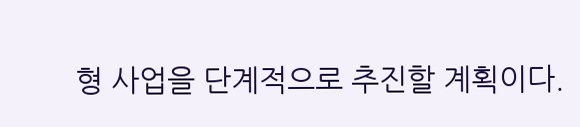형 사업을 단계적으로 추진할 계획이다.